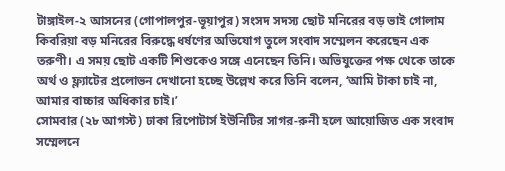টাঙ্গাইল-২ আসনের (গোপালপুর-ভূয়াপুর) সংসদ সদস্য ছোট মনিরের বড় ভাই গোলাম কিবরিয়া বড় মনিরের বিরুদ্ধে ধর্ষণের অভিযোগ তুলে সংবাদ সম্মেলন করেছেন এক তরুণী। এ সময় ছোট একটি শিশুকেও সঙ্গে এনেছেন তিনি। অভিযুক্তের পক্ষ থেকে তাকে অর্থ ও ফ্ল্যাটের প্রলোভন দেখানো হচ্ছে উল্লেখ করে তিনি বলেন, ‘আমি টাকা চাই না, আমার বাচ্চার অধিকার চাই।’
সোমবার (২৮ আগস্ট) ঢাকা রিপোটার্স ইউনিটির সাগর-রুনী হলে আয়োজিত এক সংবাদ সম্মেলনে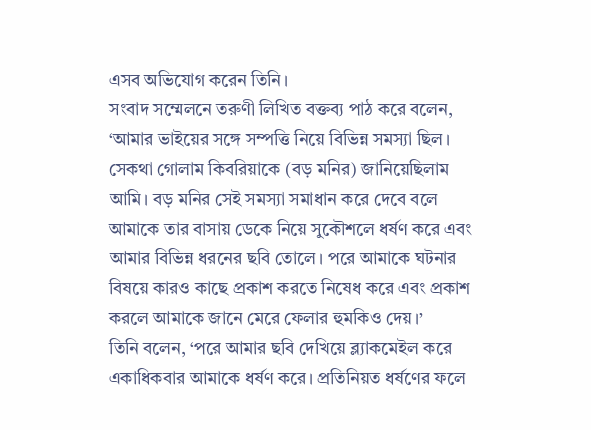এসব অভিযোগ করেন তিনি।
সংবাদ সম্মেলনে তরুণী লিখিত বক্তব্য পাঠ করে বলেন, ‘আমার ভাইয়ের সঙ্গে সম্পত্তি নিয়ে বিভিন্ন সমস্যা ছিল। সেকথা গোলাম কিবরিয়াকে (বড় মনির) জানিয়েছিলাম আমি। বড় মনির সেই সমস্যা সমাধান করে দেবে বলে আমাকে তার বাসায় ডেকে নিয়ে সুকৌশলে ধর্ষণ করে এবং আমার বিভিন্ন ধরনের ছবি তোলে। পরে আমাকে ঘটনার বিষয়ে কারও কাছে প্রকাশ করতে নিষেধ করে এবং প্রকাশ করলে আমাকে জানে মেরে ফেলার হুমকিও দেয়।’
তিনি বলেন, ‘পরে আমার ছবি দেখিয়ে ব্ল্যাকমেইল করে একাধিকবার আমাকে ধর্ষণ করে। প্রতিনিয়ত ধর্ষণের ফলে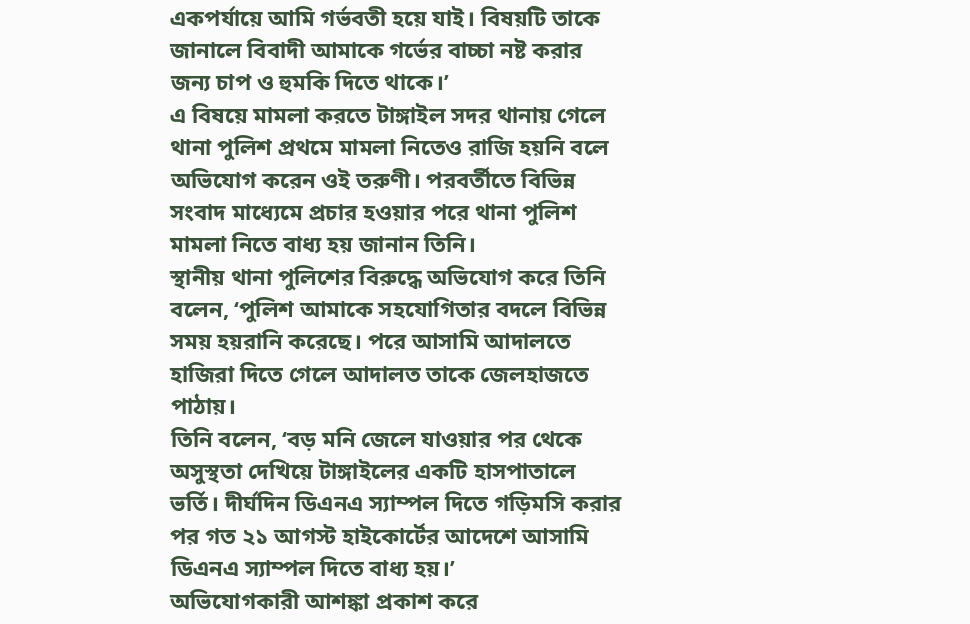একপর্যায়ে আমি গর্ভবতী হয়ে যাই। বিষয়টি তাকে জানালে বিবাদী আমাকে গর্ভের বাচ্চা নষ্ট করার জন্য চাপ ও হুমকি দিতে থাকে।’
এ বিষয়ে মামলা করতে টাঙ্গাইল সদর থানায় গেলে থানা পুলিশ প্রথমে মামলা নিতেও রাজি হয়নি বলে অভিযোগ করেন ওই তরুণী। পরবর্তীতে বিভিন্ন সংবাদ মাধ্যেমে প্রচার হওয়ার পরে থানা পুলিশ মামলা নিতে বাধ্য হয় জানান তিনি।
স্থানীয় থানা পুলিশের বিরুদ্ধে অভিযোগ করে তিনি বলেন, ‘পুলিশ আমাকে সহযোগিতার বদলে বিভিন্ন সময় হয়রানি করেছে। পরে আসামি আদালতে হাজিরা দিতে গেলে আদালত তাকে জেলহাজতে পাঠায়।
তিনি বলেন, ‘বড় মনি জেলে যাওয়ার পর থেকে অসুস্থতা দেখিয়ে টাঙ্গাইলের একটি হাসপাতালে ভর্তি। দীর্ঘদিন ডিএনএ স্যাম্পল দিতে গড়িমসি করার পর গত ২১ আগস্ট হাইকোর্টের আদেশে আসামি ডিএনএ স্যাম্পল দিতে বাধ্য হয়।’
অভিযোগকারী আশঙ্কা প্রকাশ করে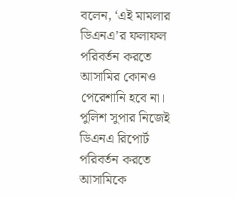বলেন, ‘এই মামলার ডিএনএ’র ফলাফল পরিবর্তন করতে আসামির কোনও পেরেশানি হবে না। পুলিশ সুপার নিজেই ডিএনএ রিপোর্ট পরিবর্তন করতে আসামিকে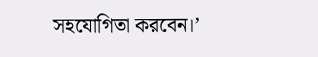সহযোগিতা করবেন।’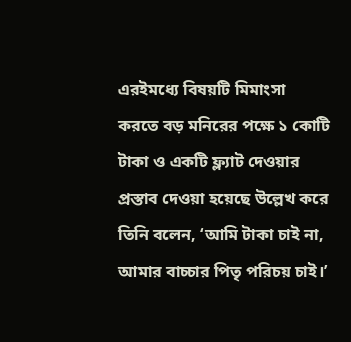এরইমধ্যে বিষয়টি মিমাংসা করতে বড় মনিরের পক্ষে ১ কোটি টাকা ও একটি ফ্ল্যাট দেওয়ার প্রস্তাব দেওয়া হয়েছে উল্লেখ করে তিনি বলেন, ‘আমি টাকা চাই না, আমার বাচ্চার পিতৃ পরিচয় চাই।’